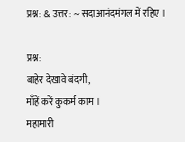प्रश्न: & उत्तर: ~ सदाआनंदमंगल में रहिए ।

प्रश्न:
बाहेर देखावे बंदगी,
माँहें करें कुकर्म काम ।
महामारी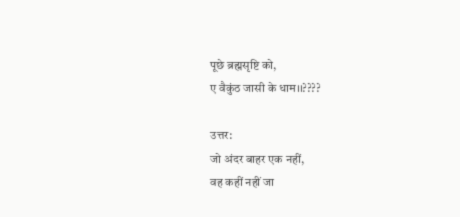पूछे ब्रह्मसृष्टि को,
ए वैकुंठ जासी के धाम।।????

उत्तर:
जो अंदर बाहर एक नहीं,
वह कहीं नहीं जा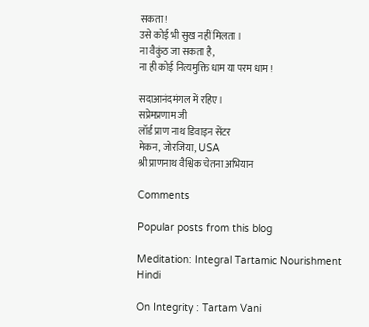सकता!
उसे कोई भी सुख नहीं मिलता ।
ना वैकुंठ जा सकता है,
ना ही कोई नित्यमुक्ति धाम या परम धाम !

सदाआनंदमंगल में रहिए ।
सप्रेमप्रणाम जी
लॉर्ड प्राण नाथ डिवाइन सेंटर
मेकन, जोरजिया, USA
श्री प्राणनाथ वैश्विक चेतना अभियान

Comments

Popular posts from this blog

Meditation: Integral Tartamic Nourishment Hindi

On Integrity : Tartam Vani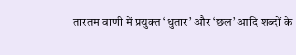तारतम वाणी में प्रयुक्त ‘धुतार’ और ‘छल’ आदि शब्दों के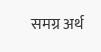समग्र अर्थ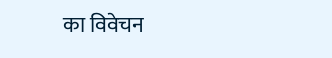का विवेचन